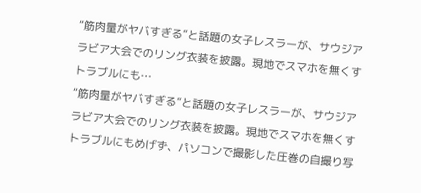“筋肉量がヤバすぎる”と話題の女子レスラーが、サウジアラビア大会でのリング衣装を披露。現地でスマホを無くすトラブルにも…
“筋肉量がヤバすぎる”と話題の女子レスラーが、サウジアラビア大会でのリング衣装を披露。現地でスマホを無くすトラブルにもめげず、パソコンで撮影した圧巻の自撮り写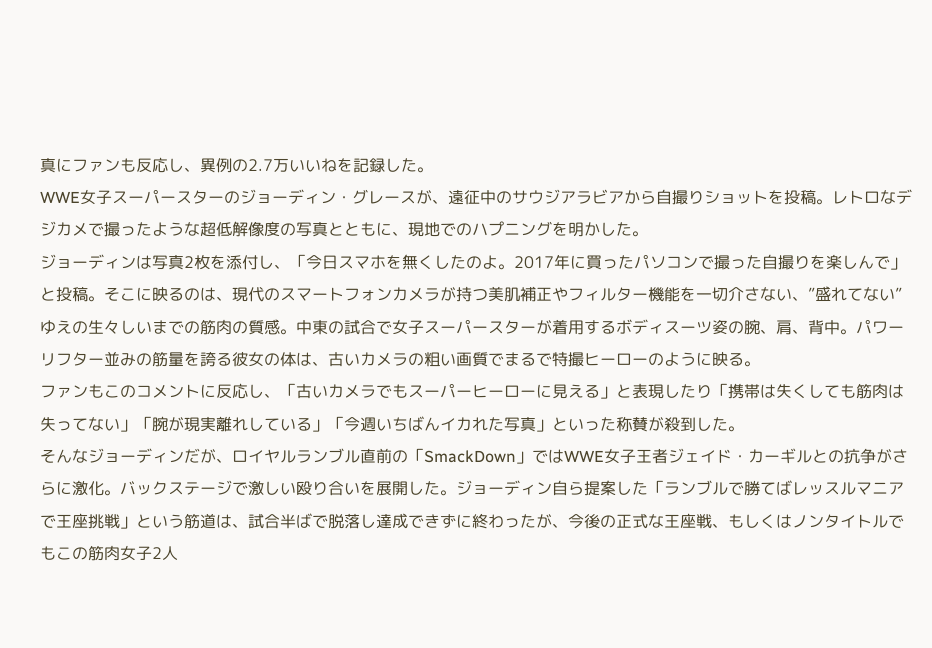真にファンも反応し、異例の2.7万いいねを記録した。
WWE女子スーパースターのジョーディン・グレースが、遠征中のサウジアラビアから自撮りショットを投稿。レトロなデジカメで撮ったような超低解像度の写真とともに、現地でのハプニングを明かした。
ジョーディンは写真2枚を添付し、「今日スマホを無くしたのよ。2017年に買ったパソコンで撮った自撮りを楽しんで」と投稿。そこに映るのは、現代のスマートフォンカメラが持つ美肌補正やフィルター機能を一切介さない、”盛れてない”ゆえの生々しいまでの筋肉の質感。中東の試合で女子スーパースターが着用するボディスーツ姿の腕、肩、背中。パワーリフター並みの筋量を誇る彼女の体は、古いカメラの粗い画質でまるで特撮ヒーローのように映る。
ファンもこのコメントに反応し、「古いカメラでもスーパーヒーローに見える」と表現したり「携帯は失くしても筋肉は失ってない」「腕が現実離れしている」「今週いちばんイカれた写真」といった称賛が殺到した。
そんなジョーディンだが、ロイヤルランブル直前の「SmackDown」ではWWE女子王者ジェイド・カーギルとの抗争がさらに激化。バックステージで激しい殴り合いを展開した。ジョーディン自ら提案した「ランブルで勝てばレッスルマニアで王座挑戦」という筋道は、試合半ばで脱落し達成できずに終わったが、今後の正式な王座戦、もしくはノンタイトルでもこの筋肉女子2人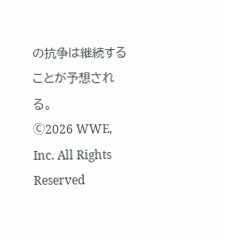の抗争は継続することが予想される。
Ⓒ2026 WWE, Inc. All Rights Reserved